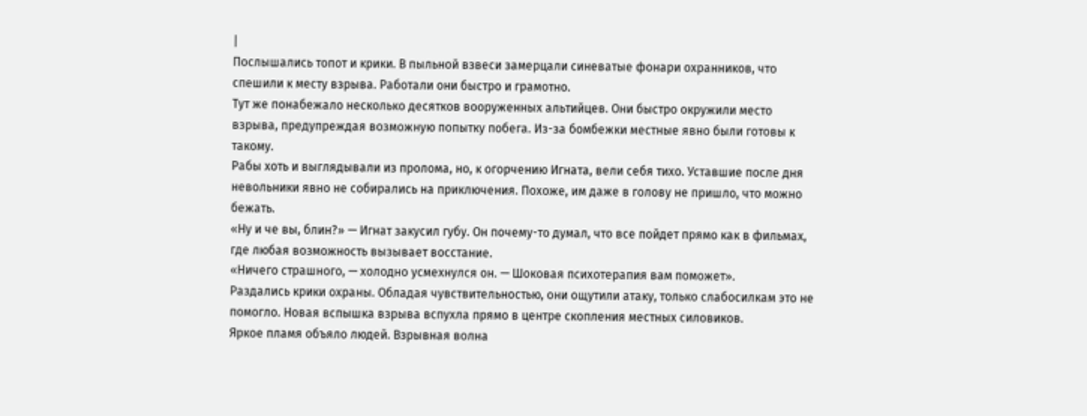|
Послышались топот и крики. В пыльной взвеси замерцали синеватые фонари охранников, что спешили к месту взрыва. Работали они быстро и грамотно.
Тут же понабежало несколько десятков вооруженных альтийцев. Они быстро окружили место взрыва, предупреждая возможную попытку побега. Из-за бомбежки местные явно были готовы к такому.
Рабы хоть и выглядывали из пролома, но, к огорчению Игната, вели себя тихо. Уставшие после дня невольники явно не собирались на приключения. Похоже, им даже в голову не пришло, что можно бежать.
«Ну и че вы, блин?» — Игнат закусил губу. Он почему-то думал, что все пойдет прямо как в фильмах, где любая возможность вызывает восстание.
«Ничего страшного, — холодно усмехнулся он. — Шоковая психотерапия вам поможет».
Раздались крики охраны. Обладая чувствительностью, они ощутили атаку, только слабосилкам это не помогло. Новая вспышка взрыва вспухла прямо в центре скопления местных силовиков.
Яркое пламя объяло людей. Взрывная волна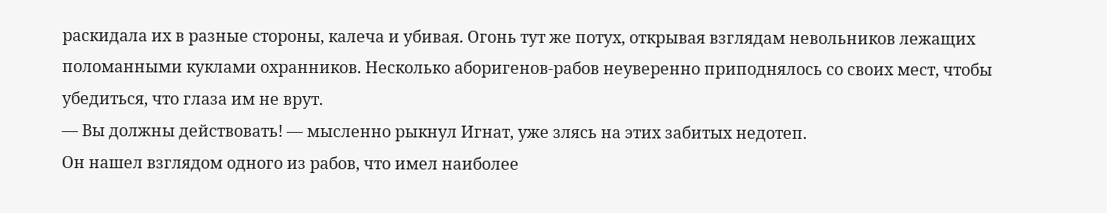раскидала их в разные стороны, калеча и убивая. Огонь тут же потух, открывая взглядам невольников лежащих поломанными куклами охранников. Несколько аборигенов-рабов неуверенно приподнялось со своих мест, чтобы убедиться, что глаза им не врут.
— Вы должны действовать! — мысленно рыкнул Игнат, уже злясь на этих забитых недотеп.
Он нашел взглядом одного из рабов, что имел наиболее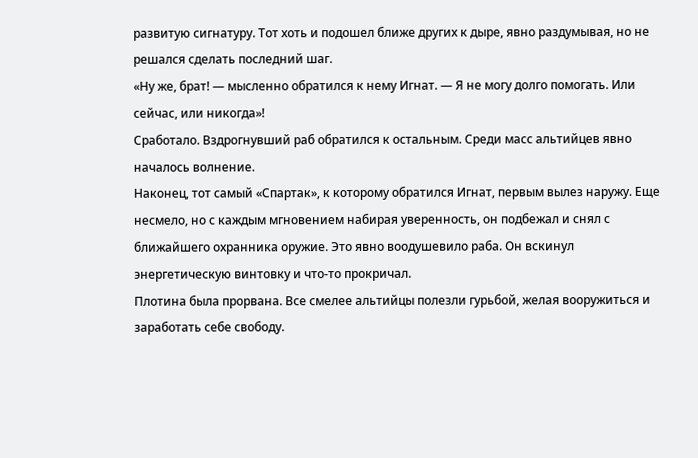развитую сигнатуру. Тот хоть и подошел ближе других к дыре, явно раздумывая, но не решался сделать последний шаг.
«Ну же, брат! — мысленно обратился к нему Игнат. — Я не могу долго помогать. Или сейчас, или никогда»!
Сработало. Вздрогнувший раб обратился к остальным. Среди масс альтийцев явно началось волнение.
Наконец, тот самый «Спартак», к которому обратился Игнат, первым вылез наружу. Еще несмело, но с каждым мгновением набирая уверенность, он подбежал и снял с ближайшего охранника оружие. Это явно воодушевило раба. Он вскинул энергетическую винтовку и что-то прокричал.
Плотина была прорвана. Все смелее альтийцы полезли гурьбой, желая вооружиться и заработать себе свободу.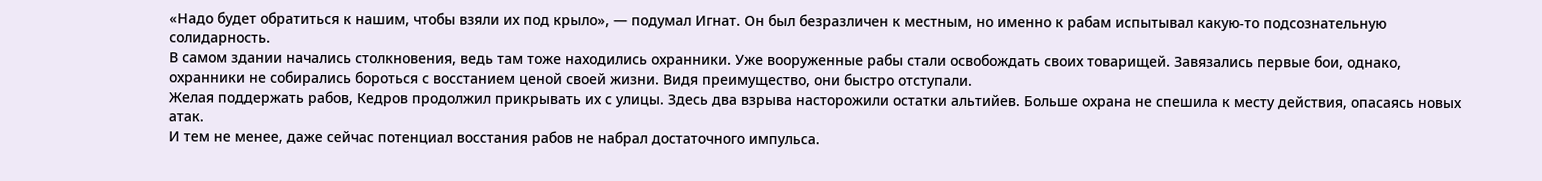«Надо будет обратиться к нашим, чтобы взяли их под крыло», — подумал Игнат. Он был безразличен к местным, но именно к рабам испытывал какую-то подсознательную солидарность.
В самом здании начались столкновения, ведь там тоже находились охранники. Уже вооруженные рабы стали освобождать своих товарищей. Завязались первые бои, однако, охранники не собирались бороться с восстанием ценой своей жизни. Видя преимущество, они быстро отступали.
Желая поддержать рабов, Кедров продолжил прикрывать их с улицы. Здесь два взрыва насторожили остатки альтийев. Больше охрана не спешила к месту действия, опасаясь новых атак.
И тем не менее, даже сейчас потенциал восстания рабов не набрал достаточного импульса.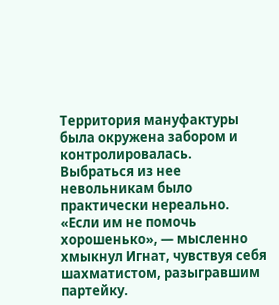Территория мануфактуры была окружена забором и контролировалась. Выбраться из нее невольникам было практически нереально.
«Если им не помочь хорошенько», — мысленно хмыкнул Игнат, чувствуя себя шахматистом, разыгравшим партейку.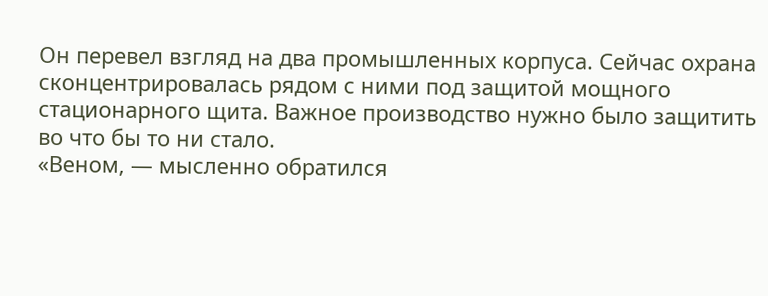Он перевел взгляд на два промышленных корпуса. Сейчас охрана сконцентрировалась рядом с ними под защитой мощного стационарного щита. Важное производство нужно было защитить во что бы то ни стало.
«Веном, — мысленно обратился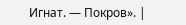Игнат. — Покров». |